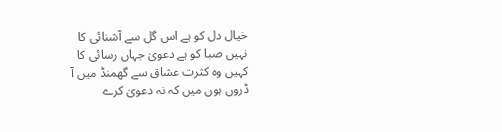خیال دل کو ہے اس گل سے آشنائی کا
نہیں صبا کو ہے دعویٰ جہاں رسائی کا
کہیں وہ کثرت عشاق سے گھمنڈ میں آ
ڈروں ہوں میں کہ نہ دعویٰ کرے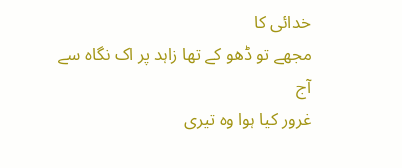خدائی کا
مجھے تو ڈھو کے تھا زاہد پر اک نگاہ سے آج
غرور کیا ہوا وہ تیری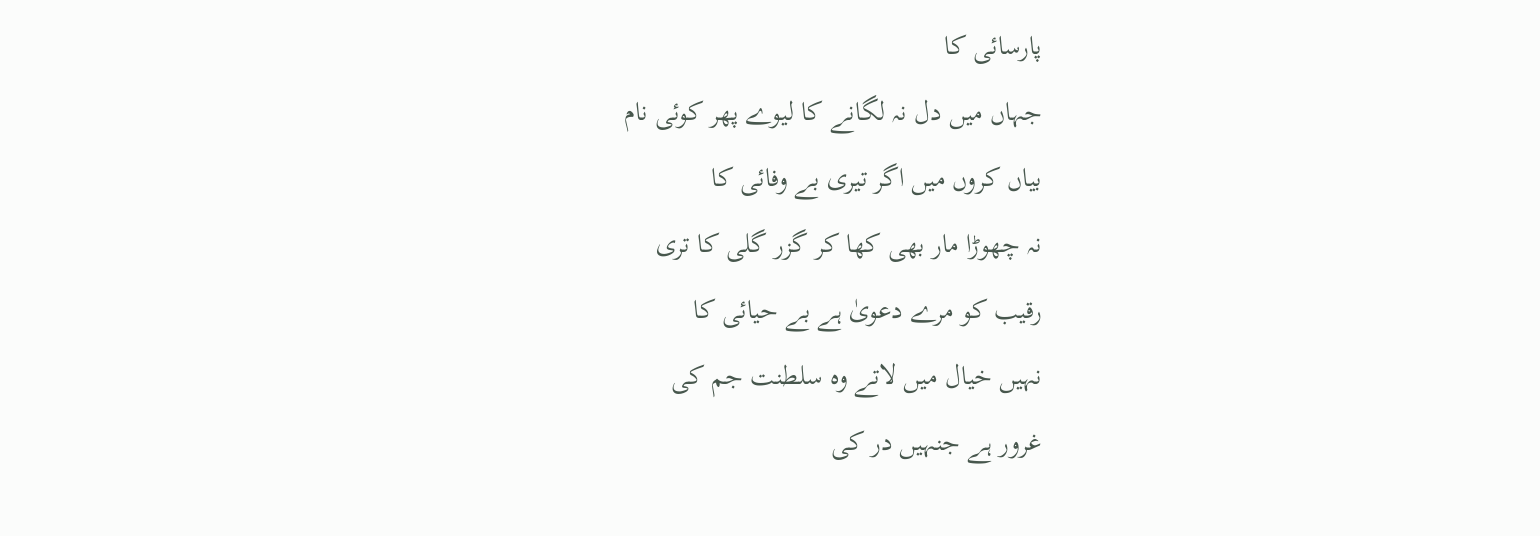پارسائی کا
جہاں میں دل نہ لگانے کا لیوے پھر کوئی نام
بیاں کروں میں اگر تیری بے وفائی کا
نہ چھوڑا مار بھی کھا کر گزر گلی کا تری
رقیب کو مرے دعویٰ ہے بے حیائی کا
نہیں خیال میں لاتے وہ سلطنت جم کی
غرور ہے جنہیں در کی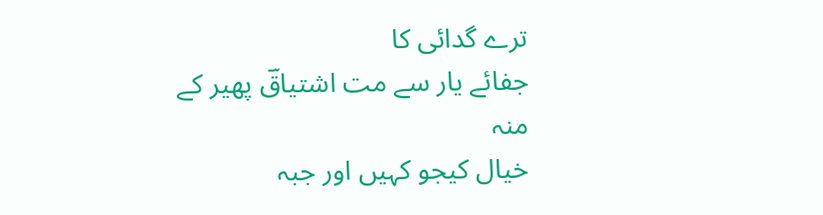ترے گدائی کا
جفائے یار سے مت اشتیاقؔ پھیر کے منہ
خیال کیجو کہیں اور جبہ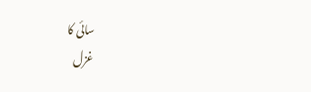سائی کا
غزل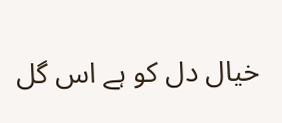خیال دل کو ہے اس گل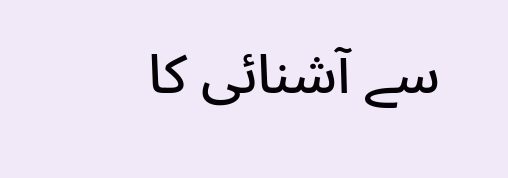سے آشنائی کا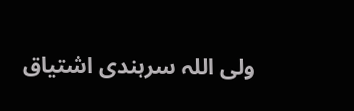ولی اللہ سرہندی اشتیاق